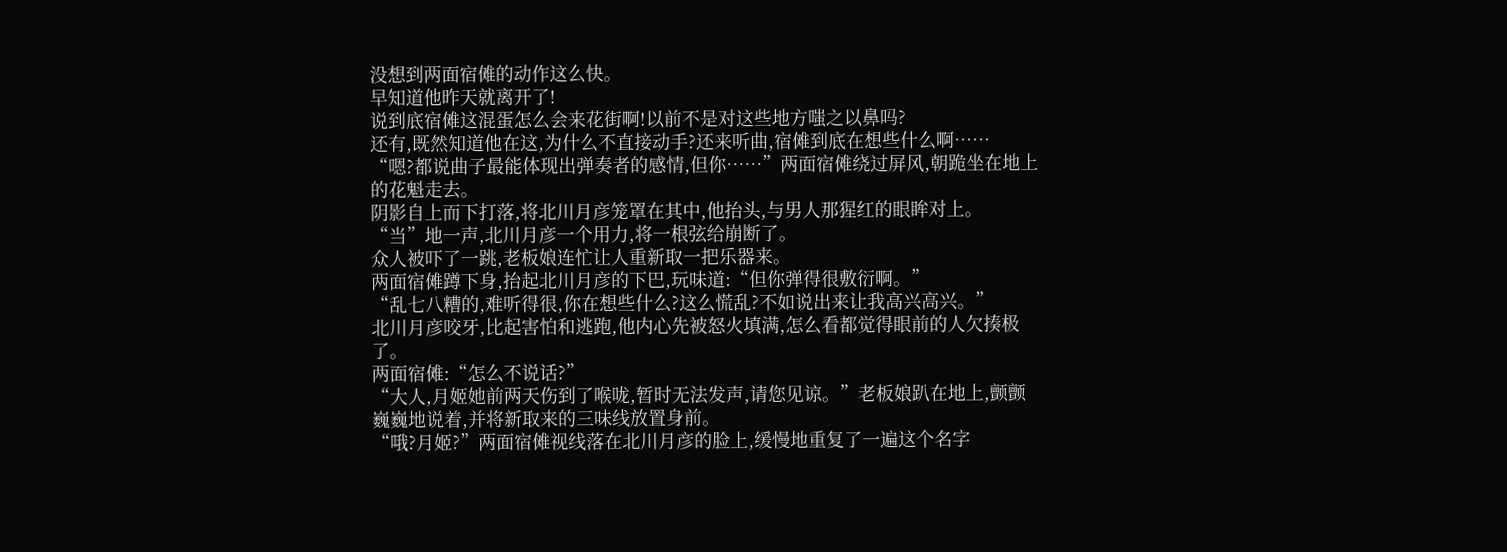没想到两面宿傩的动作这么快。
早知道他昨天就离开了!
说到底宿傩这混蛋怎么会来花街啊!以前不是对这些地方嗤之以鼻吗?
还有,既然知道他在这,为什么不直接动手?还来听曲,宿傩到底在想些什么啊……
“嗯?都说曲子最能体现出弹奏者的感情,但你……”两面宿傩绕过屏风,朝跪坐在地上的花魁走去。
阴影自上而下打落,将北川月彦笼罩在其中,他抬头,与男人那猩红的眼眸对上。
“当”地一声,北川月彦一个用力,将一根弦给崩断了。
众人被吓了一跳,老板娘连忙让人重新取一把乐器来。
两面宿傩蹲下身,抬起北川月彦的下巴,玩味道:“但你弹得很敷衍啊。”
“乱七八糟的,难听得很,你在想些什么?这么慌乱?不如说出来让我高兴高兴。”
北川月彦咬牙,比起害怕和逃跑,他内心先被怒火填满,怎么看都觉得眼前的人欠揍极了。
两面宿傩:“怎么不说话?”
“大人,月姬她前两天伤到了喉咙,暂时无法发声,请您见谅。”老板娘趴在地上,颤颤巍巍地说着,并将新取来的三味线放置身前。
“哦?月姬?”两面宿傩视线落在北川月彦的脸上,缓慢地重复了一遍这个名字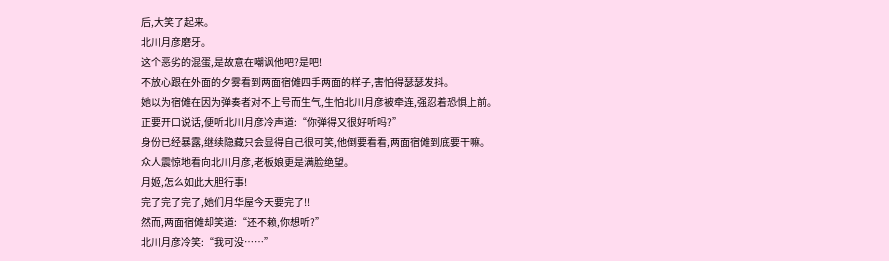后,大笑了起来。
北川月彦磨牙。
这个恶劣的混蛋,是故意在嘲讽他吧?是吧!
不放心跟在外面的夕雾看到两面宿傩四手两面的样子,害怕得瑟瑟发抖。
她以为宿傩在因为弹奏者对不上号而生气,生怕北川月彦被牵连,强忍着恐惧上前。
正要开口说话,便听北川月彦冷声道:“你弹得又很好听吗?”
身份已经暴露,继续隐藏只会显得自己很可笑,他倒要看看,两面宿傩到底要干嘛。
众人震惊地看向北川月彦,老板娘更是满脸绝望。
月姬,怎么如此大胆行事!
完了完了完了,她们月华屋今天要完了!!
然而,两面宿傩却笑道:“还不赖,你想听?”
北川月彦冷笑:“我可没……”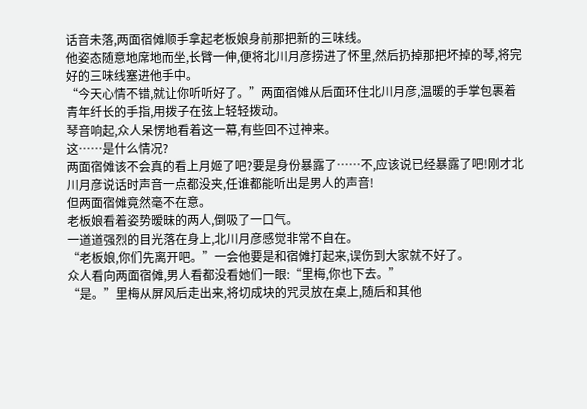话音未落,两面宿傩顺手拿起老板娘身前那把新的三味线。
他姿态随意地席地而坐,长臂一伸,便将北川月彦捞进了怀里,然后扔掉那把坏掉的琴,将完好的三味线塞进他手中。
“今天心情不错,就让你听听好了。”两面宿傩从后面环住北川月彦,温暖的手掌包裹着青年纤长的手指,用拨子在弦上轻轻拨动。
琴音响起,众人呆愣地看着这一幕,有些回不过神来。
这……是什么情况?
两面宿傩该不会真的看上月姬了吧?要是身份暴露了……不,应该说已经暴露了吧!刚才北川月彦说话时声音一点都没夹,任谁都能听出是男人的声音!
但两面宿傩竟然毫不在意。
老板娘看着姿势暧昧的两人,倒吸了一口气。
一道道强烈的目光落在身上,北川月彦感觉非常不自在。
“老板娘,你们先离开吧。”一会他要是和宿傩打起来,误伤到大家就不好了。
众人看向两面宿傩,男人看都没看她们一眼:“里梅,你也下去。”
“是。”里梅从屏风后走出来,将切成块的咒灵放在桌上,随后和其他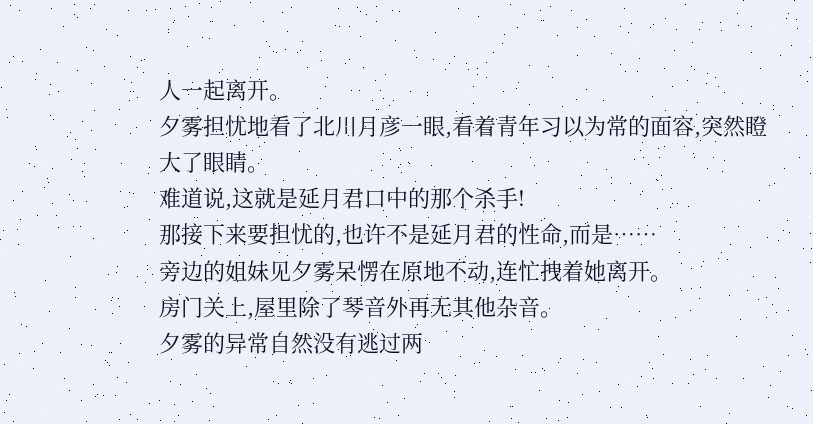人一起离开。
夕雾担忧地看了北川月彦一眼,看着青年习以为常的面容,突然瞪大了眼睛。
难道说,这就是延月君口中的那个杀手!
那接下来要担忧的,也许不是延月君的性命,而是……
旁边的姐妹见夕雾呆愣在原地不动,连忙拽着她离开。
房门关上,屋里除了琴音外再无其他杂音。
夕雾的异常自然没有逃过两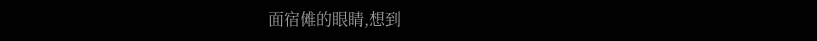面宿傩的眼睛,想到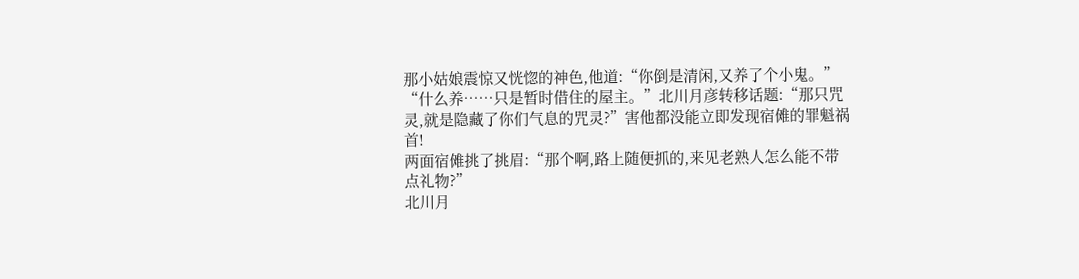那小姑娘震惊又恍惚的神色,他道:“你倒是清闲,又养了个小鬼。”
“什么养……只是暂时借住的屋主。”北川月彦转移话题:“那只咒灵,就是隐藏了你们气息的咒灵?”害他都没能立即发现宿傩的罪魁祸首!
两面宿傩挑了挑眉:“那个啊,路上随便抓的,来见老熟人怎么能不带点礼物?”
北川月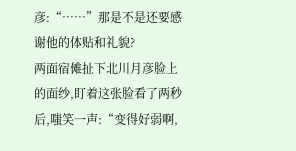彦:“……”那是不是还要感谢他的体贴和礼貌?
两面宿傩扯下北川月彦脸上的面纱,盯着这张脸看了两秒后,嗤笑一声:“变得好弱啊,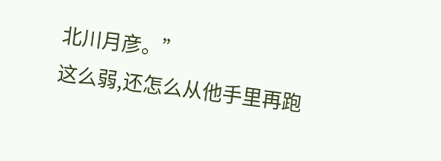北川月彦。”
这么弱,还怎么从他手里再跑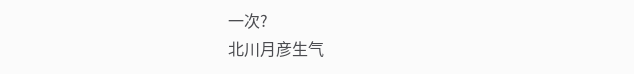一次?
北川月彦生气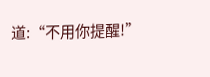道:“不用你提醒!”